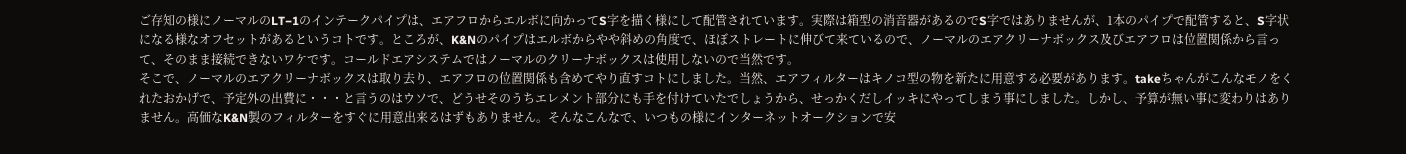ご存知の様にノーマルのLT−1のインテークパイプは、エアフロからエルボに向かってS字を描く様にして配管されています。実際は箱型の消音器があるのでS字ではありませんが、1本のパイプで配管すると、S字状になる様なオフセットがあるというコトです。ところが、K&Nのパイプはエルボからやや斜めの角度で、ほぼストレートに伸びて来ているので、ノーマルのエアクリーナボックス及びエアフロは位置関係から言って、そのまま接続できないワケです。コールドエアシステムではノーマルのクリーナボックスは使用しないので当然です。
そこで、ノーマルのエアクリーナボックスは取り去り、エアフロの位置関係も含めてやり直すコトにしました。当然、エアフィルターはキノコ型の物を新たに用意する必要があります。takeちゃんがこんなモノをくれたおかげで、予定外の出費に・・・と言うのはウソで、どうせそのうちエレメント部分にも手を付けていたでしょうから、せっかくだしイッキにやってしまう事にしました。しかし、予算が無い事に変わりはありません。高価なK&N製のフィルターをすぐに用意出来るはずもありません。そんなこんなで、いつもの様にインターネットオークションで安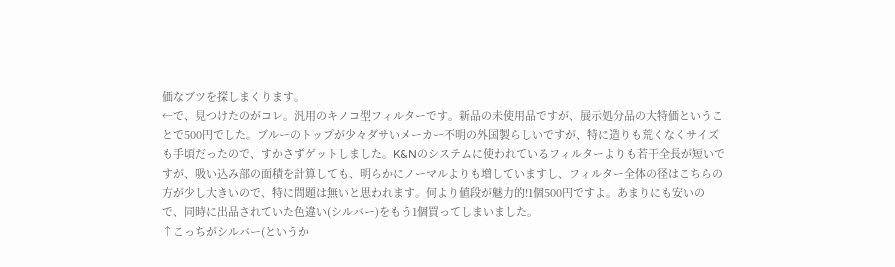価なブツを探しまくります。
←で、見つけたのがコレ。汎用のキノコ型フィルターです。新品の未使用品ですが、展示処分品の大特価ということで500円でした。ブルーのトップが少々ダサいメーカー不明の外国製らしいですが、特に造りも荒くなくサイズも手頃だったので、すかさずゲットしました。K&Nのシステムに使われているフィルターよりも若干全長が短いですが、吸い込み部の面積を計算しても、明らかにノーマルよりも増していますし、フィルター全体の径はこちらの方が少し大きいので、特に問題は無いと思われます。何より値段が魅力的!1個500円ですよ。あまりにも安いので、同時に出品されていた色違い(シルバー)をもう1個買ってしまいました。
↑こっちがシルバー(というか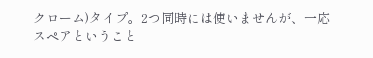クローム)タイプ。2つ同時には使いませんが、一応スペアということ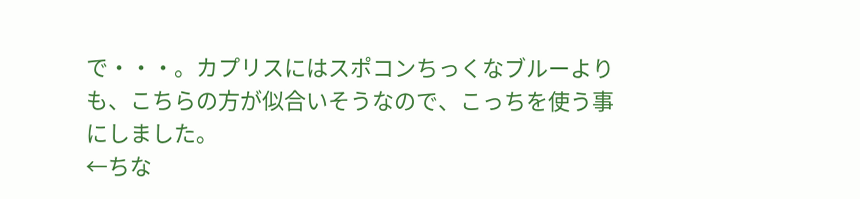で・・・。カプリスにはスポコンちっくなブルーよりも、こちらの方が似合いそうなので、こっちを使う事にしました。
←ちな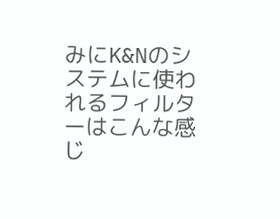みにK&Nのシステムに使われるフィルターはこんな感じ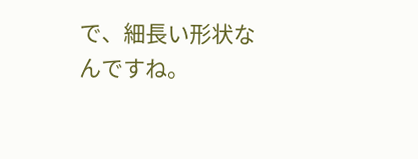で、細長い形状なんですね。